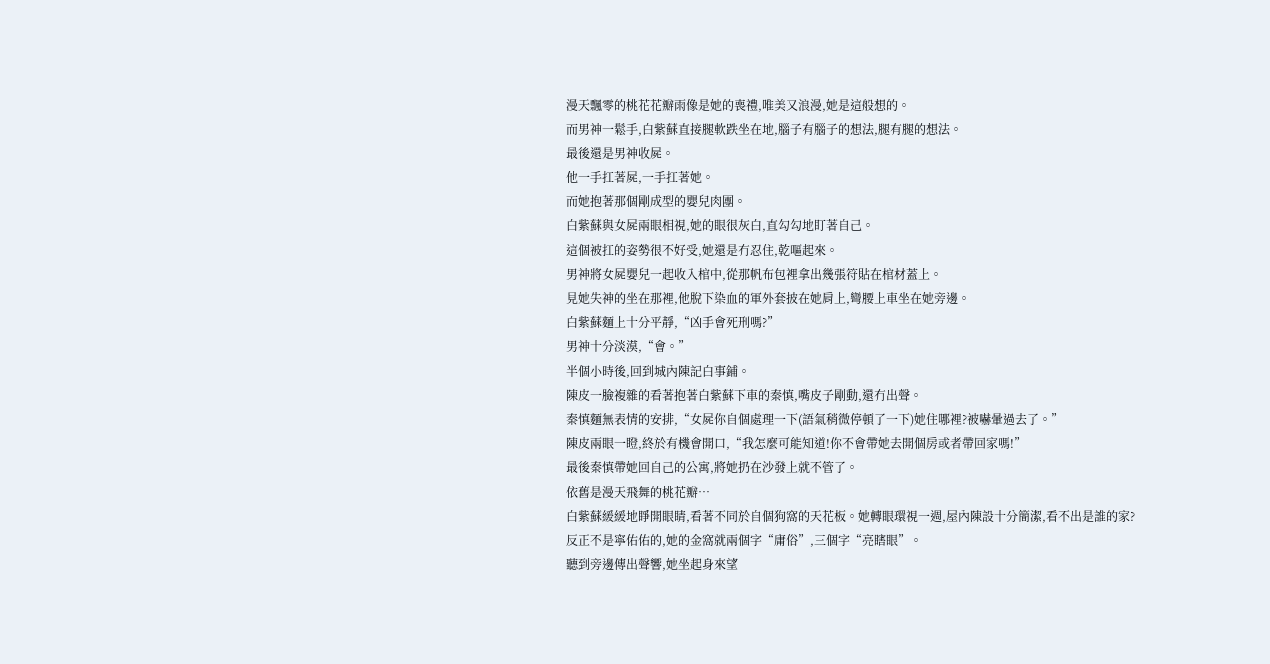漫天飄零的桃花花瓣雨像是她的喪禮,唯美又浪漫,她是這般想的。
而男神一鬆手,白紫蘇直接腿軟跌坐在地,腦子有腦子的想法,腿有腿的想法。
最後還是男神收屍。
他一手扛著屍,一手扛著她。
而她抱著那個剛成型的嬰兒肉團。
白紫蘇與女屍兩眼相視,她的眼很灰白,直勾勾地盯著自己。
這個被扛的姿勢很不好受,她還是冇忍住,乾嘔起來。
男神將女屍嬰兒一起收入棺中,從那帆布包裡拿出幾張符貼在棺材蓋上。
見她失神的坐在那裡,他脫下染血的軍外套披在她肩上,彎腰上車坐在她旁邊。
白紫蘇麵上十分平靜,“凶手會死刑嗎?”
男神十分淡漠,“會。”
半個小時後,回到城內陳記白事鋪。
陳皮一臉複雜的看著抱著白紫蘇下車的秦慎,嘴皮子剛動,還冇出聲。
秦慎麵無表情的安排,“女屍你自個處理一下(語氣稍微停頓了一下)她住哪裡?被嚇暈過去了。”
陳皮兩眼一瞪,終於有機會開口,“我怎麼可能知道!你不會帶她去開個房或者帶回家嗎!”
最後秦慎帶她回自己的公寓,將她扔在沙發上就不管了。
依舊是漫天飛舞的桃花瓣…
白紫蘇緩緩地睜開眼睛,看著不同於自個狗窩的天花板。她轉眼環視一週,屋內陳設十分簡潔,看不出是誰的家?
反正不是寧佑佑的,她的金窩就兩個字“庸俗”,三個字“亮瞎眼”。
聽到旁邊傳出聲響,她坐起身來望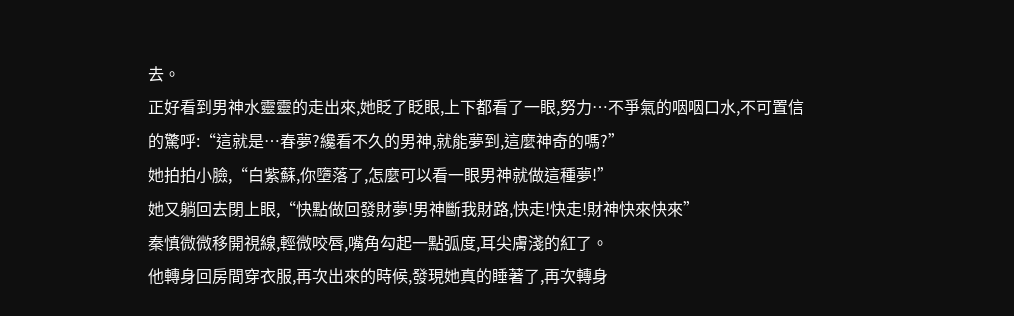去。
正好看到男神水靈靈的走出來,她眨了眨眼,上下都看了一眼,努力…不爭氣的咽咽口水,不可置信的驚呼:“這就是…春夢?纔看不久的男神,就能夢到,這麼神奇的嗎?”
她拍拍小臉,“白紫蘇,你墮落了,怎麼可以看一眼男神就做這種夢!”
她又躺回去閉上眼,“快點做回發財夢!男神斷我財路,快走!快走!財神快來快來”
秦慎微微移開視線,輕微咬唇,嘴角勾起一點弧度,耳尖膚淺的紅了。
他轉身回房間穿衣服,再次出來的時候,發現她真的睡著了,再次轉身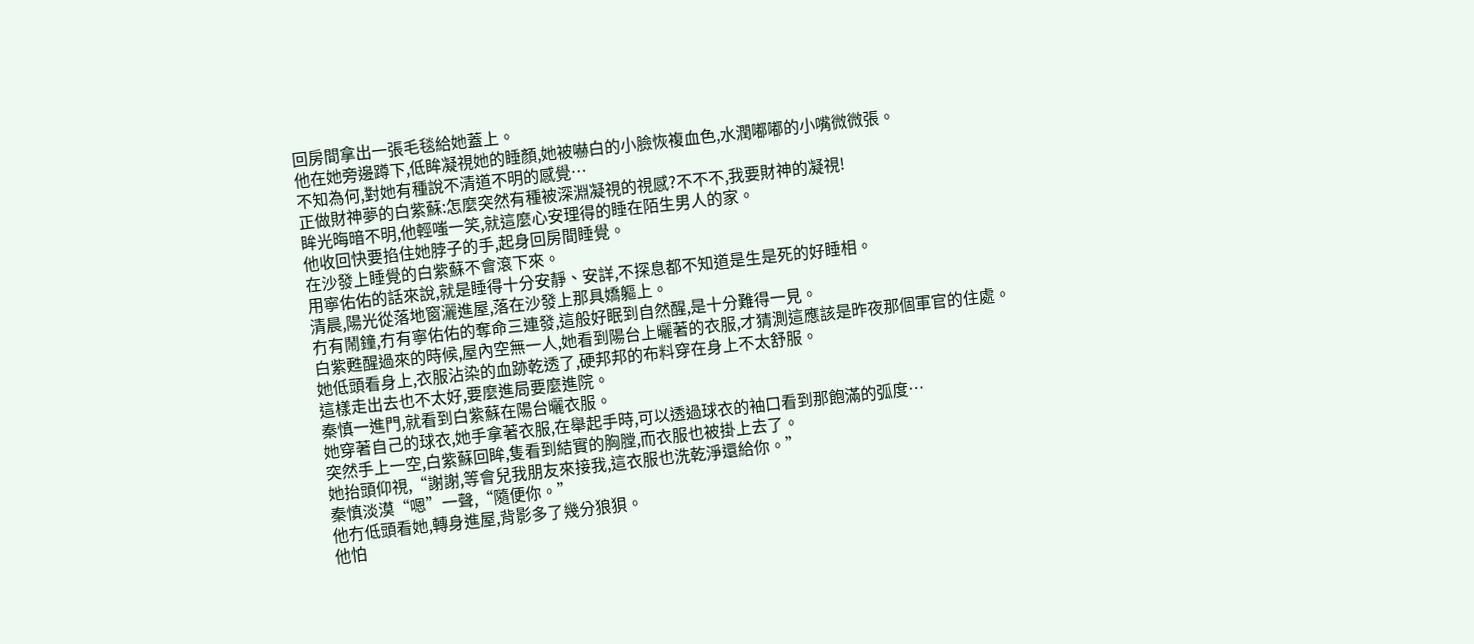回房間拿出一張毛毯給她蓋上。
他在她旁邊蹲下,低眸凝視她的睡顏,她被嚇白的小臉恢複血色,水潤嘟嘟的小嘴微微張。
不知為何,對她有種說不清道不明的感覺…
正做財神夢的白紫蘇:怎麼突然有種被深淵凝視的視感?不不不,我要財神的凝視!
眸光晦暗不明,他輕嗤一笑,就這麼心安理得的睡在陌生男人的家。
他收回快要掐住她脖子的手,起身回房間睡覺。
在沙發上睡覺的白紫蘇不會滾下來。
用寧佑佑的話來說,就是睡得十分安靜、安詳,不探息都不知道是生是死的好睡相。
清晨,陽光從落地窗灑進屋,落在沙發上那具嬌軀上。
冇有鬧鐘,冇有寧佑佑的奪命三連發,這般好眠到自然醒,是十分難得一見。
白紫甦醒過來的時候,屋內空無一人,她看到陽台上曬著的衣服,才猜測這應該是昨夜那個軍官的住處。
她低頭看身上,衣服沾染的血跡乾透了,硬邦邦的布料穿在身上不太舒服。
這樣走出去也不太好,要麼進局要麼進院。
秦慎一進門,就看到白紫蘇在陽台曬衣服。
她穿著自己的球衣,她手拿著衣服,在舉起手時,可以透過球衣的袖口看到那飽滿的弧度…
突然手上一空,白紫蘇回眸,隻看到結實的胸膛,而衣服也被掛上去了。
她抬頭仰視,“謝謝,等會兒我朋友來接我,這衣服也洗乾淨還給你。”
秦慎淡漠“嗯”一聲,“隨便你。”
他冇低頭看她,轉身進屋,背影多了幾分狼狽。
他怕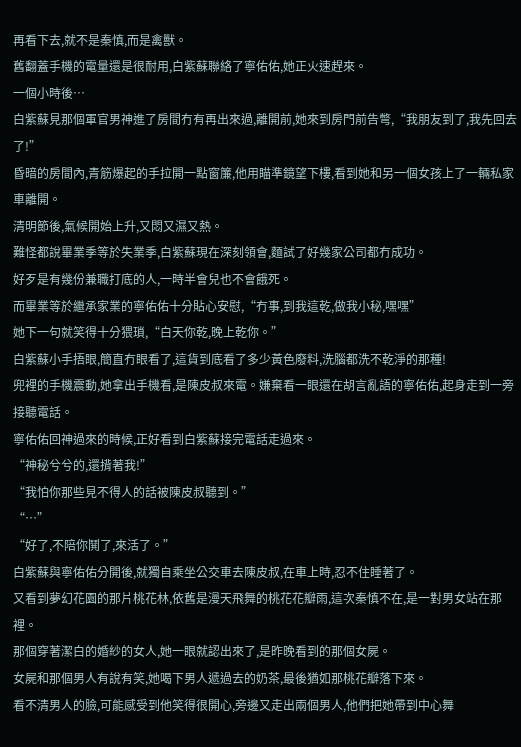再看下去,就不是秦慎,而是禽獸。
舊翻蓋手機的電量還是很耐用,白紫蘇聯絡了寧佑佑,她正火速趕來。
一個小時後…
白紫蘇見那個軍官男神進了房間冇有再出來過,離開前,她來到房門前告彆,“我朋友到了,我先回去了!”
昏暗的房間內,青筋爆起的手拉開一點窗簾,他用瞄準鏡望下樓,看到她和另一個女孩上了一輛私家車離開。
清明節後,氣候開始上升,又悶又濕又熱。
難怪都說畢業季等於失業季,白紫蘇現在深刻領會,麵試了好幾家公司都冇成功。
好歹是有幾份兼職打底的人,一時半會兒也不會餓死。
而畢業等於繼承家業的寧佑佑十分貼心安慰,“冇事,到我這乾,做我小秘,嘿嘿”
她下一句就笑得十分猥瑣,“白天你乾,晚上乾你。”
白紫蘇小手捂眼,簡直冇眼看了,這貨到底看了多少黃色廢料,洗腦都洗不乾淨的那種!
兜裡的手機震動,她拿出手機看,是陳皮叔來電。嫌棄看一眼還在胡言亂語的寧佑佑,起身走到一旁接聽電話。
寧佑佑回神過來的時候,正好看到白紫蘇接完電話走過來。
“神秘兮兮的,還揹著我!”
“我怕你那些見不得人的話被陳皮叔聽到。”
“…”
“好了,不陪你鬨了,來活了。”
白紫蘇與寧佑佑分開後,就獨自乘坐公交車去陳皮叔,在車上時,忍不住睡著了。
又看到夢幻花園的那片桃花林,依舊是漫天飛舞的桃花花瓣雨,這次秦慎不在,是一對男女站在那裡。
那個穿著潔白的婚紗的女人,她一眼就認出來了,是昨晚看到的那個女屍。
女屍和那個男人有說有笑,她喝下男人遞過去的奶茶,最後猶如那桃花瓣落下來。
看不清男人的臉,可能感受到他笑得很開心,旁邊又走出兩個男人,他們把她帶到中心舞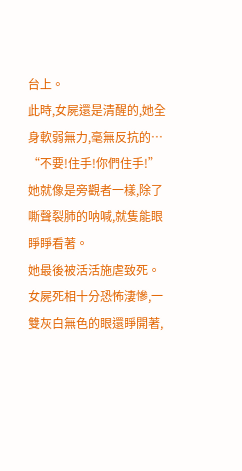台上。
此時,女屍還是清醒的,她全身軟弱無力,毫無反抗的…
“不要!住手!你們住手!”
她就像是旁觀者一樣,除了嘶聲裂肺的呐喊,就隻能眼睜睜看著。
她最後被活活施虐致死。
女屍死相十分恐怖淒慘,一雙灰白無色的眼還睜開著,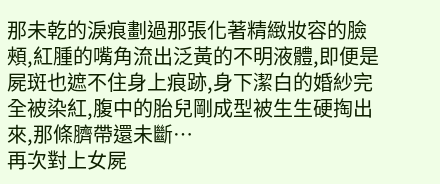那未乾的淚痕劃過那張化著精緻妝容的臉頰,紅腫的嘴角流出泛黃的不明液體,即便是屍斑也遮不住身上痕跡,身下潔白的婚紗完全被染紅,腹中的胎兒剛成型被生生硬掏出來,那條臍帶還未斷…
再次對上女屍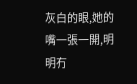灰白的眼,她的嘴一張一開,明明冇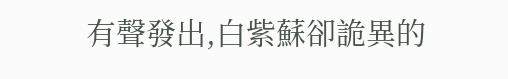有聲發出,白紫蘇卻詭異的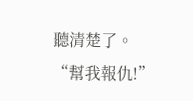聽清楚了。
“幫我報仇!”